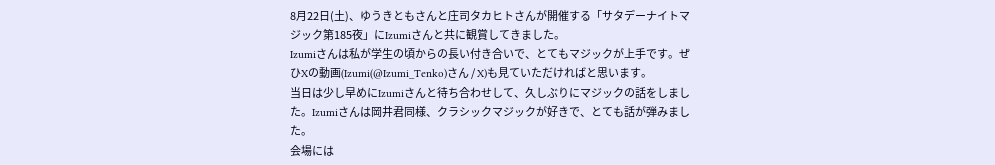8月22日(土)、ゆうきともさんと庄司タカヒトさんが開催する「サタデーナイトマジック第185夜」にIzumiさんと共に観賞してきました。
Izumiさんは私が学生の頃からの長い付き合いで、とてもマジックが上手です。ぜひXの動画(Izumi(@Izumi_Tenko)さん / X)も見ていただければと思います。
当日は少し早めにIzumiさんと待ち合わせして、久しぶりにマジックの話をしました。Izumiさんは岡井君同様、クラシックマジックが好きで、とても話が弾みました。
会場には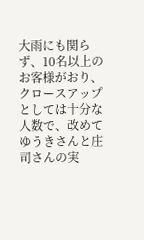大雨にも関らず、10名以上のお客様がおり、クロースアップとしては十分な人数で、改めてゆうきさんと庄司さんの実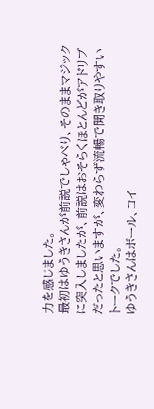力を感じました。
最初はゆうきさんが前説でしゃべり、そのままマジックに突入しましたが、前説はおそらくほとんどがアドリブだったと思いますが、変わらず流暢で聞き取りやすいトークでした。
ゆうきさんはボール、コイ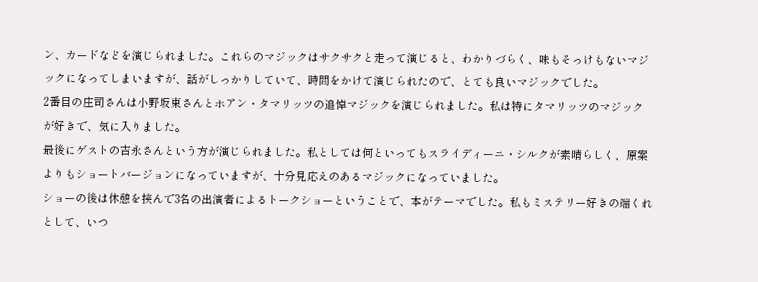ン、カードなどを演じられました。これらのマジックはサクサクと走って演じると、わかりづらく、味もそっけもないマジックになってしまいますが、話がしっかりしていて、時間をかけて演じられたので、とても良いマジックでした。
2番目の庄司さんは小野坂東さんとホアン・タマリッツの追悼マジックを演じられました。私は特にタマリッツのマジックが好きで、気に入りました。
最後にゲストの吉永さんという方が演じられました。私としては何といってもスライディーニ・シルクが素晴らしく、原案よりもショートバージョンになっていますが、十分見応えのあるマジックになっていました。
ショーの後は休憩を挟んで3名の出演者によるトークショーということで、本がテーマでした。私もミステリー好きの端くれとして、いつ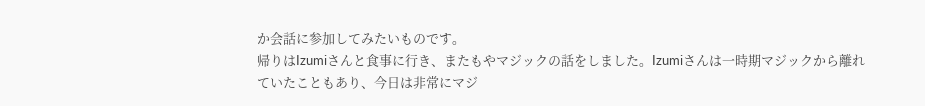か会話に参加してみたいものです。
帰りはIzumiさんと食事に行き、またもやマジックの話をしました。Izumiさんは一時期マジックから離れていたこともあり、今日は非常にマジ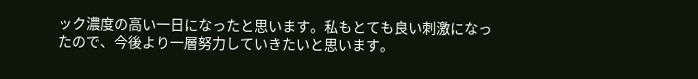ック濃度の高い一日になったと思います。私もとても良い刺激になったので、今後より一層努力していきたいと思います。